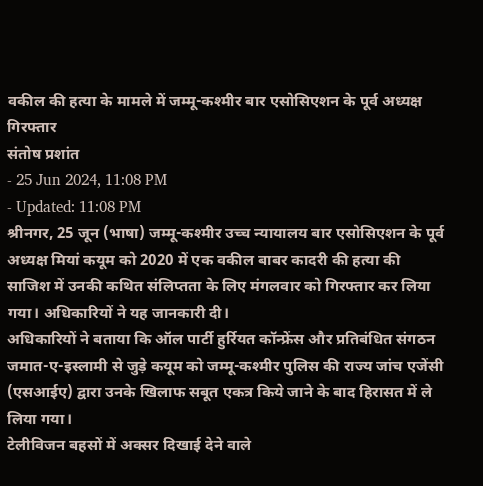वकील की हत्या के मामले में जम्मू-कश्मीर बार एसोसिएशन के पूर्व अध्यक्ष गिरफ्तार
संतोष प्रशांत
- 25 Jun 2024, 11:08 PM
- Updated: 11:08 PM
श्रीनगर, 25 जून (भाषा) जम्मू-कश्मीर उच्च न्यायालय बार एसोसिएशन के पूर्व अध्यक्ष मियां कयूम को 2020 में एक वकील बाबर कादरी की हत्या की साजिश में उनकी कथित संलिप्तता के लिए मंगलवार को गिरफ्तार कर लिया गया। अधिकारियों ने यह जानकारी दी।
अधिकारियों ने बताया कि ऑल पार्टी हुर्रियत कॉन्फ्रेंस और प्रतिबंधित संगठन जमात-ए-इस्लामी से जुड़े कयूम को जम्मू-कश्मीर पुलिस की राज्य जांच एजेंसी (एसआईए) द्वारा उनके खिलाफ सबूत एकत्र किये जाने के बाद हिरासत में ले लिया गया।
टेलीविजन बहसों में अक्सर दिखाई देने वाले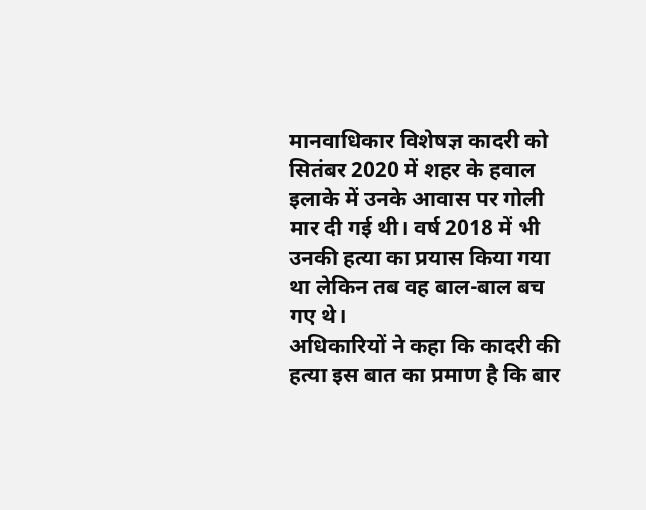मानवाधिकार विशेषज्ञ कादरी को सितंबर 2020 में शहर के हवाल इलाके में उनके आवास पर गोली मार दी गई थी। वर्ष 2018 में भी उनकी हत्या का प्रयास किया गया था लेकिन तब वह बाल-बाल बच गए थे।
अधिकारियों ने कहा कि कादरी की हत्या इस बात का प्रमाण है कि बार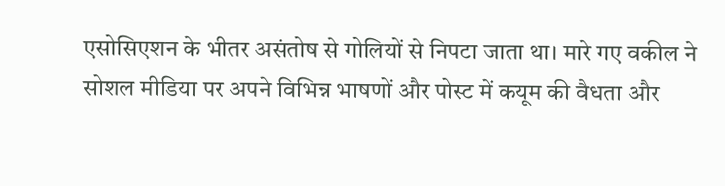एसोसिएशन के भीतर असंतोष से गोलियों से निपटा जाता था। मारे गए वकील ने सोशल मीडिया पर अपने विभिन्न भाषणों और पोस्ट में कयूम की वैधता और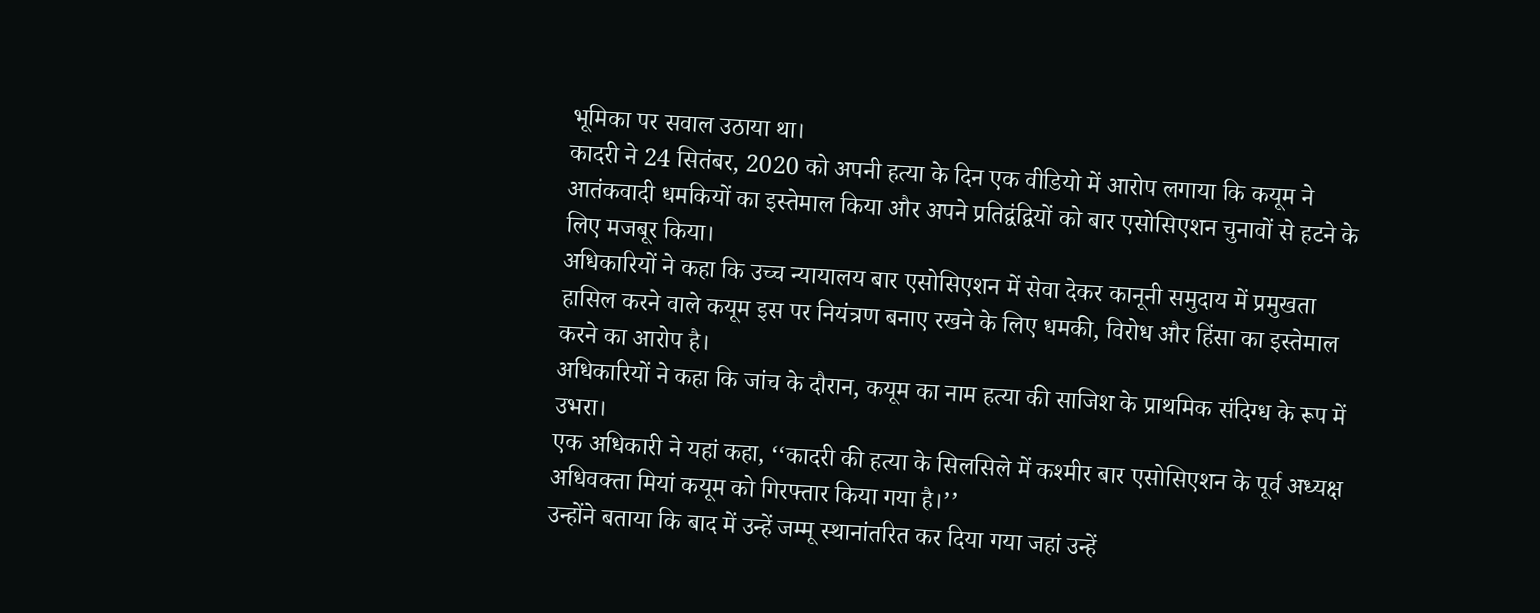भूमिका पर सवाल उठाया था।
कादरी ने 24 सितंबर, 2020 को अपनी हत्या के दिन एक वीडियो में आरोप लगाया कि कयूम ने आतंकवादी धमकियों का इस्तेमाल किया और अपने प्रतिद्वंद्वियों को बार एसोसिएशन चुनावों से हटने के लिए मजबूर किया।
अधिकारियों ने कहा कि उच्च न्यायालय बार एसोसिएशन में सेवा देकर कानूनी समुदाय में प्रमुखता हासिल करने वाले कयूम इस पर नियंत्रण बनाए रखने के लिए धमकी, विरोध और हिंसा का इस्तेमाल करने का आरोप है।
अधिकारियों ने कहा कि जांच के दौरान, कयूम का नाम हत्या की साजिश के प्राथमिक संदिग्ध के रूप में उभरा।
एक अधिकारी ने यहां कहा, ‘‘कादरी की हत्या के सिलसिले में कश्मीर बार एसोसिएशन के पूर्व अध्यक्ष अधिवक्ता मियां कयूम को गिरफ्तार किया गया है।’’
उन्होंने बताया कि बाद में उन्हें जम्मू स्थानांतरित कर दिया गया जहां उन्हें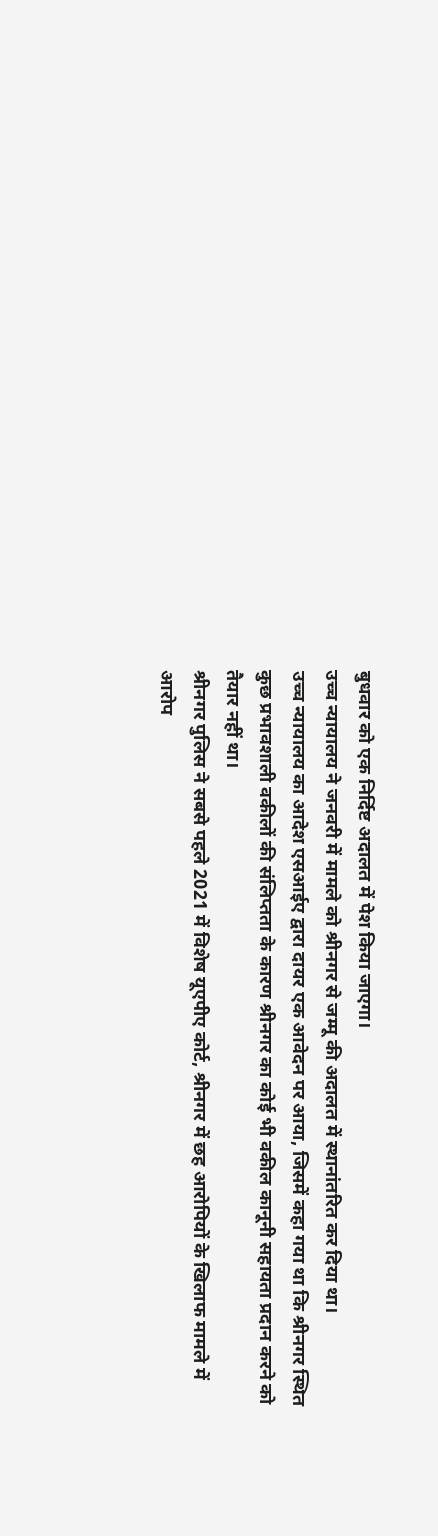बुधवार को एक निर्दिष्ट अदालत में पेश किया जाएगा।
उच्च न्यायालय ने जनवरी में मामले को श्रीनगर से जम्मू की अदालत में स्थानांतरित कर दिया था।
उच्च न्यायालय का आदेश एसआईए द्वारा दायर एक आवेदन पर आया, जिसमें कहा गया था कि श्रीनगर स्थित कुछ प्रभावशाली वकीलों की संलिप्तता के कारण श्रीनगर का कोई भी वकील कानूनी सहायता प्रदान करने को तैयार नहीं था।
श्रीनगर पुलिस ने सबसे पहले 2021 में विशेष यूएपीए कोर्ट, श्रीनगर में छह आरोपियों के खिलाफ मामले में आरोप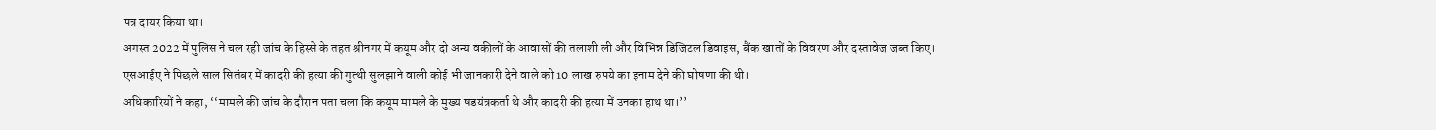पत्र दायर किया था।
अगस्त 2022 में पुलिस ने चल रही जांच के हिस्से के तहत श्रीनगर में कयूम और दो अन्य वकीलों के आवासों की तलाशी ली और विभिन्न डिजिटल डिवाइस, बैंक खातों के विवरण और दस्तावेज जब्त किए।
एसआईए ने पिछले साल सितंबर में कादरी की हत्या की गुत्थी सुलझाने वाली कोई भी जानकारी देने वाले को 10 लाख रुपये का इनाम देने की घोषणा की थी।
अधिकारियों ने कहा, ‘‘मामले की जांच के दौरान पता चला कि कयूम मामले के मुख्य षडयंत्रकर्ता थे और कादरी की हत्या में उनका हाथ था।’’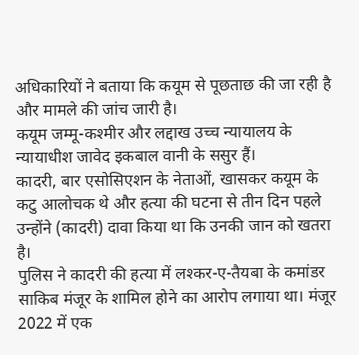अधिकारियों ने बताया कि कयूम से पूछताछ की जा रही है और मामले की जांच जारी है।
कयूम जम्मू-कश्मीर और लद्दाख उच्च न्यायालय के न्यायाधीश जावेद इकबाल वानी के ससुर हैं।
कादरी, बार एसोसिएशन के नेताओं, खासकर कयूम के कटु आलोचक थे और हत्या की घटना से तीन दिन पहले उन्होंने (कादरी) दावा किया था कि उनकी जान को खतरा है।
पुलिस ने कादरी की हत्या में लश्कर-ए-तैयबा के कमांडर साकिब मंजूर के शामिल होने का आरोप लगाया था। मंजूर 2022 में एक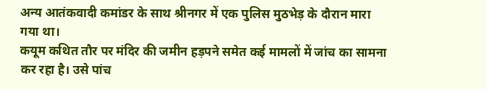अन्य आतंकवादी कमांडर के साथ श्रीनगर में एक पुलिस मुठभेड़ के दौरान मारा गया था।
कयूम कथित तौर पर मंदिर की जमीन हड़पने समेत कई मामलों में जांच का सामना कर रहा है। उसे पांच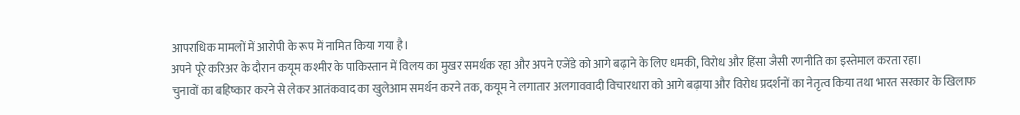आपराधिक मामलों में आरोपी के रूप में नामित किया गया है।
अपने पूरे करिअर के दौरान कयूम कश्मीर के पाकिस्तान में विलय का मुखर समर्थक रहा और अपने एजेंडे को आगे बढ़ाने के लिए धमकी, विरोध और हिंसा जैसी रणनीति का इस्तेमाल करता रहा।
चुनावों का बहिष्कार करने से लेकर आतंकवाद का खुलेआम समर्थन करने तक, कयूम ने लगातार अलगाववादी विचारधारा को आगे बढ़ाया और विरोध प्रदर्शनों का नेतृत्व किया तथा भारत सरकार के खिलाफ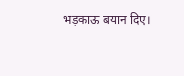भड़काऊ बयान दिए।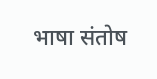भाषा संतोष